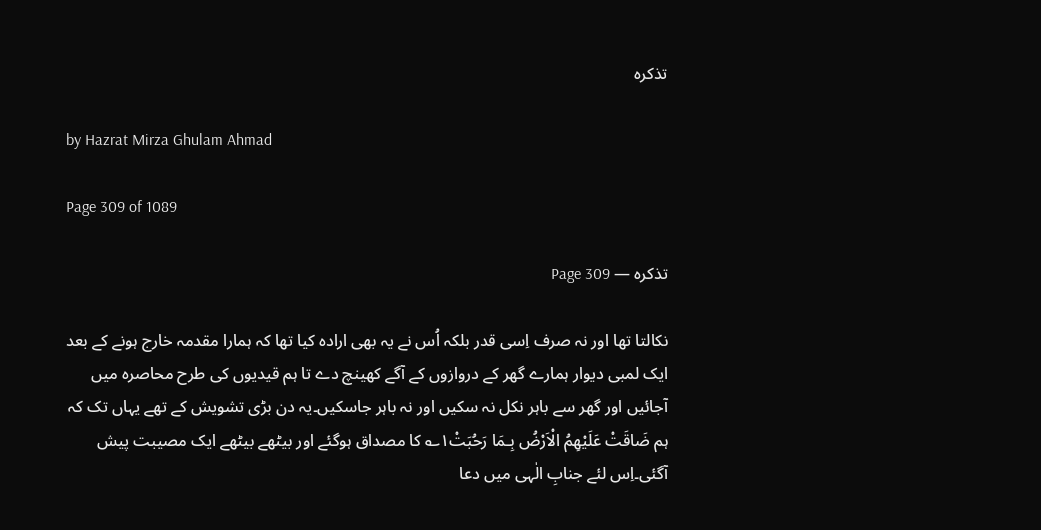تذکرہ

by Hazrat Mirza Ghulam Ahmad

Page 309 of 1089

تذکرہ — Page 309

نکالتا تھا اور نہ صرف اِسی قدر بلکہ اُس نے یہ بھی ارادہ کیا تھا کہ ہمارا مقدمہ خارج ہونے کے بعد ایک لمبی دیوار ہمارے گھر کے دروازوں کے آگے کھینچ دے تا ہم قیدیوں کی طرح محاصرہ میں آجائیں اور گھر سے باہر نکل نہ سکیں اور نہ باہر جاسکیں۔یہ دن بڑی تشویش کے تھے یہاں تک کہ ہم ضَاقَتْ عَلَیْھِمُ الْاَرْضُ بِـمَا رَحُبَتْ۱؎ کا مصداق ہوگئے اور بیٹھے بیٹھے ایک مصیبت پیش آگئی۔اِس لئے جنابِ الٰہی میں دعا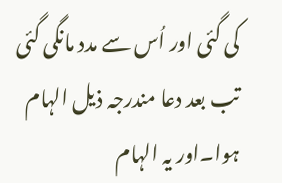کی گئی اور اُس سے مدد مانگی گئی تب بعد دعا مندرجہ ذیل الہام ہوا۔اور یہ الہام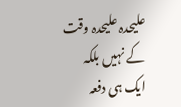علیحدہ علیحدہ وقت کے نہیں بلکہ ایک ہی دفعہ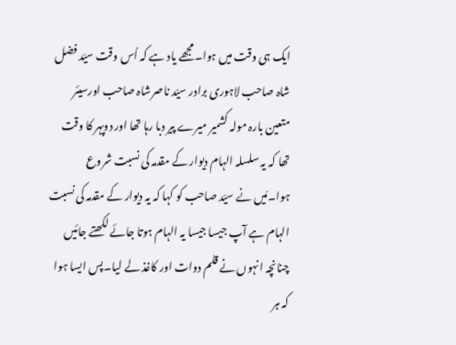ایک ہی وقت میں ہوا۔مجھے یاد ہے کہ اُس وقت سیّد فضل شاہ صاحب لاہوری برادر سیّد ناصرشاہ صاحب اورسیئر متعین بارہ مولہ کشمیر میرے پیر دبا رہا تھا اور دوپہر کا وقت تھا کہ یہ سلسلہ الہام دیوار کے مقدمہ کی نسبت شروع ہوا۔مَیں نے سیّد صاحب کو کہا کہ یہ دیوار کے مقدمہ کی نسبت الہام ہے آپ جیسا جیسا یہ الہام ہوتا جائے لکھتے جائیں چنانچہ انہوں نے قلم دوات اور کاغذ لے لیا۔پس ایسا ہوا کہ ہر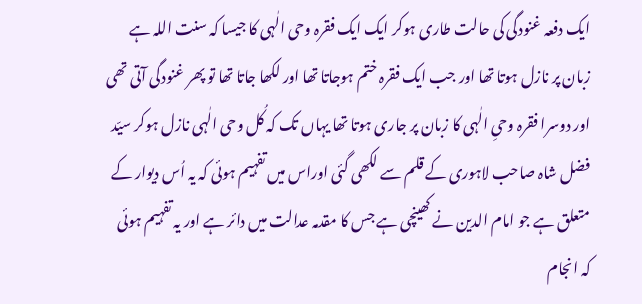ایک دفعہ غنودگی کی حالت طاری ہوکر ایک ایک فقرہ وحی الٰہی کا جیسا کہ سنت اللہ ہے زبان پر نازل ہوتا تھا اور جب ایک فقرہ ختم ہوجاتا تھا اور لکھا جاتا تھا تو پھر غنودگی آتی تھی اور دوسرا فقرہ وحیِ الٰہی کا زبان پر جاری ہوتا تھا یہاں تک کہ کُل وحی الٰہی نازل ہوکر سیّد فضل شاہ صاحب لاہوری کے قلم سے لکھی گئی اوراس میں تفہیم ہوئی کہ یہ اُس دیوار کے متعلق ہے جو امام الدین نے کھینچی ہے جس کا مقدمہ عدالت میں دائر ہے اور یہ تفہیم ہوئی کہ انجام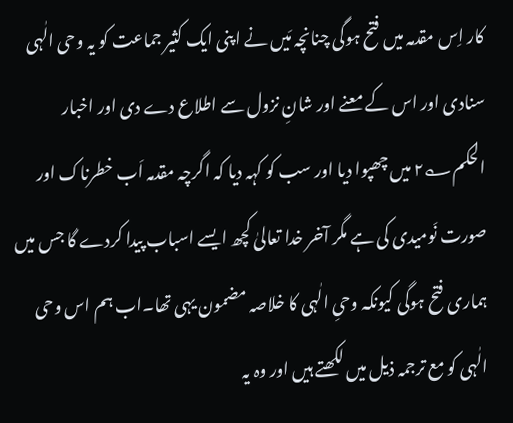کار اِس مقدمہ میں فتح ہوگی چنانچہ مَیں نے اپنی ایک کثیر جماعت کو یہ وحی الٰہی سنادی اور اس کے معنے اور شانِ نزول سے اطلاع دے دی اور اخبار الحکم؎۲ میں چھپوا دیا اور سب کو کہہ دیا کہ اگرچہ مقدمہ اَب خطرناک اور صورت نَومیدی کی ہے مگر آخر خدا تعالیٰ کچھ ایسے اسباب پیدا کردے گا جس میں ہماری فتح ہوگی کیونکہ وحیِ الٰہی کا خلاصہ مضمون یہی تھا۔اب ہم اس وحی الٰہی کو مع ترجمہ ذیل میں لکھتے ہیں اور وہ یہ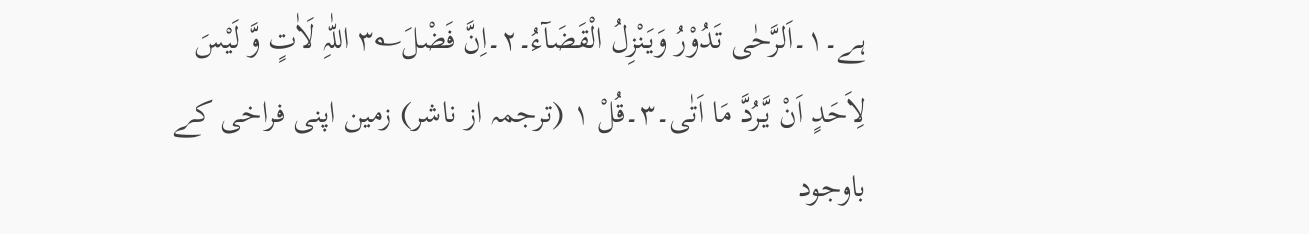ہے۔۱۔اَلرَّحٰی تَدُوْرُ وَیَنْزِلُ الْقَضَآءُ۔۲۔اِنَّ فَضْلَ؎۳ اللّٰہِ لَاٰتٍ وَّ لَیْسَ لِاَحَدٍ اَنْ یَّـرُدَّ مَا اَتٰی۔۳۔قُلْ ۱ (ترجمہ از ناشر) زمین اپنی فراخی کے باوجود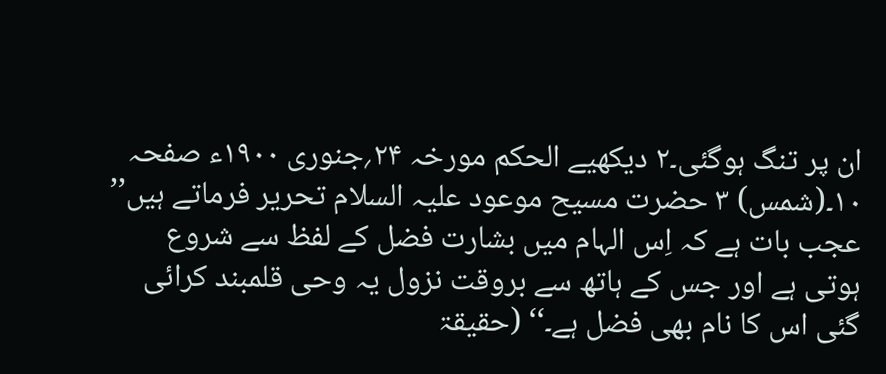ان پر تنگ ہوگئی۔۲ دیکھیے الحکم مورخہ ۲۴؍جنوری ۱۹۰۰ء صفحہ ۱۰۔(شمس) ۳ حضرت مسیح موعود علیہ السلام تحریر فرماتے ہیں’’ عجب بات ہے کہ اِس الہام میں بشارت فضل کے لفظ سے شروع ہوتی ہے اور جس کے ہاتھ سے بروقت نزول یہ وحی قلمبند کرائی گئی اس کا نام بھی فضل ہے۔‘‘ (حقیقۃ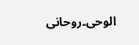الوحی۔روحانی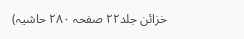خزائن جلد۲۲ صفحہ ۲۸۰ حاشیہ)